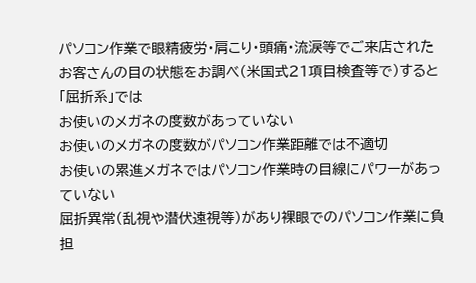パソコン作業で眼精疲労・肩こり・頭痛・流涙等でご来店されたお客さんの目の状態をお調べ(米国式21項目検査等で)すると
「屈折系」では
お使いのメガネの度数があっていない
お使いのメガネの度数がパソコン作業距離では不適切
お使いの累進メガネではパソコン作業時の目線にパワーがあっていない
屈折異常(乱視や潜伏遠視等)があり裸眼でのパソコン作業に負担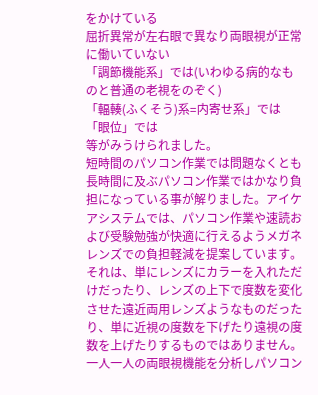をかけている
屈折異常が左右眼で異なり両眼視が正常に働いていない
「調節機能系」では(いわゆる病的なものと普通の老視をのぞく)
「輻輳(ふくそう)系=内寄せ系」では
「眼位」では
等がみうけられました。
短時間のパソコン作業では問題なくとも長時間に及ぶパソコン作業ではかなり負担になっている事が解りました。アイケアシステムでは、パソコン作業や速読および受験勉強が快適に行えるようメガネレンズでの負担軽減を提案しています。
それは、単にレンズにカラーを入れただけだったり、レンズの上下で度数を変化させた遠近両用レンズようなものだったり、単に近視の度数を下げたり遠視の度数を上げたりするものではありません。一人一人の両眼視機能を分析しパソコン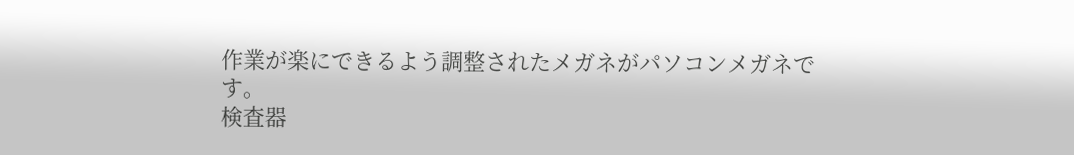作業が楽にできるよう調整されたメガネがパソコンメガネです。
検査器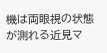機は両眼視の状態が測れる近見マ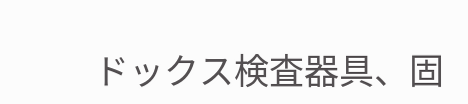ドックス検査器具、固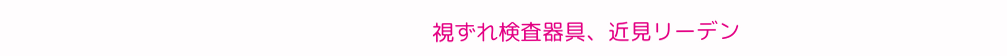視ずれ検査器具、近見リーデン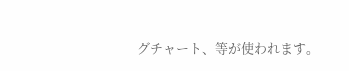グチャート、等が使われます。